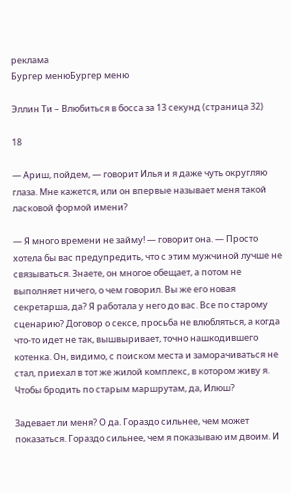реклама
Бургер менюБургер меню

Эллин Ти – Влюбиться в босса за 13 секунд (страница 32)

18

— Ариш, пойдем, — говорит Илья и я даже чуть округляю глаза. Мне кажется, или он впервые называет меня такой ласковой формой имени?

— Я много времени не займу! — говорит она. — Просто хотела бы вас предупредить, что с этим мужчиной лучше не связываться. Знаете, он многое обещает, а потом не выполняет ничего, о чем говорил. Вы же его новая секретарша, да? Я работала у него до вас. Все по старому сценарию? Договор о сексе, просьба не влюбляться, а когда что-то идет не так, вышвыривает, точно нашкодившего котенка. Он, видимо, с поиском места и заморачиваться не стал, приехал в тот же жилой комплекс, в котором живу я. Чтобы бродить по старым маршрутам, да, Илюш?

Задевает ли меня? О да. Гораздо сильнее, чем может показаться. Гораздо сильнее, чем я показываю им двоим. И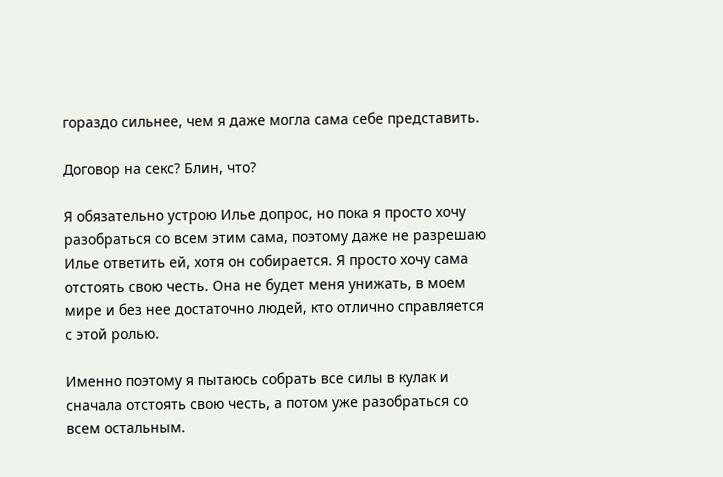гораздо сильнее, чем я даже могла сама себе представить.

Договор на секс? Блин, что?

Я обязательно устрою Илье допрос, но пока я просто хочу разобраться со всем этим сама, поэтому даже не разрешаю Илье ответить ей, хотя он собирается. Я просто хочу сама отстоять свою честь. Она не будет меня унижать, в моем мире и без нее достаточно людей, кто отлично справляется с этой ролью.

Именно поэтому я пытаюсь собрать все силы в кулак и сначала отстоять свою честь, а потом уже разобраться со всем остальным.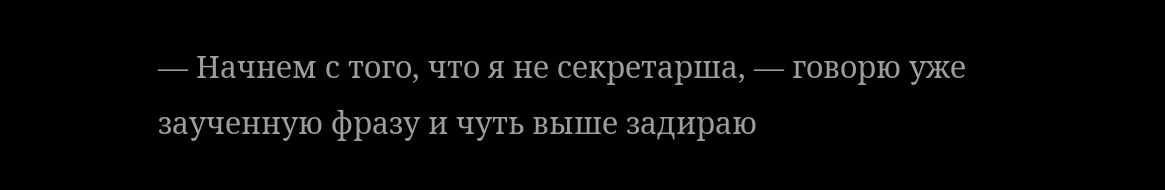— Начнем с того, что я не секретарша, — говорю уже заученную фразу и чуть выше задираю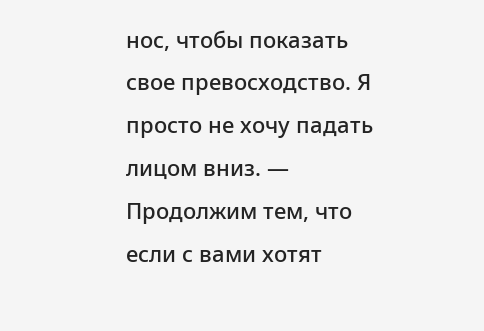нос, чтобы показать свое превосходство. Я просто не хочу падать лицом вниз. — Продолжим тем, что если с вами хотят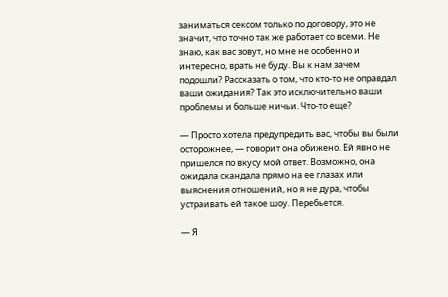заниматься сексом только по договору, это не значит, что точно так же работает со всеми. Не знаю, как вас зовут, но мне не особенно и интересно, врать не буду. Вы к нам зачем подошли? Рассказать о том, что кто-то не оправдал ваши ожидания? Так это исключительно ваши проблемы и больше ничьи. Что-то еще?

— Просто хотела предупредить вас, чтобы вы были осторожнее, — говорит она обижено. Ей явно не пришелся по вкусу мой ответ. Возможно, она ожидала скандала прямо на ее глазах или выяснения отношений, но я не дура, чтобы устраивать ей такое шоу. Перебьется.

— Я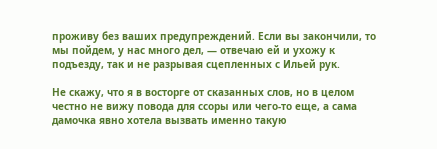проживу без ваших предупреждений. Если вы закончили, то мы пойдем, у нас много дел, — отвечаю ей и ухожу к подъезду, так и не разрывая сцепленных с Ильей рук.

Не скажу, что я в восторге от сказанных слов, но в целом честно не вижу повода для ссоры или чего-то еще, а сама дамочка явно хотела вызвать именно такую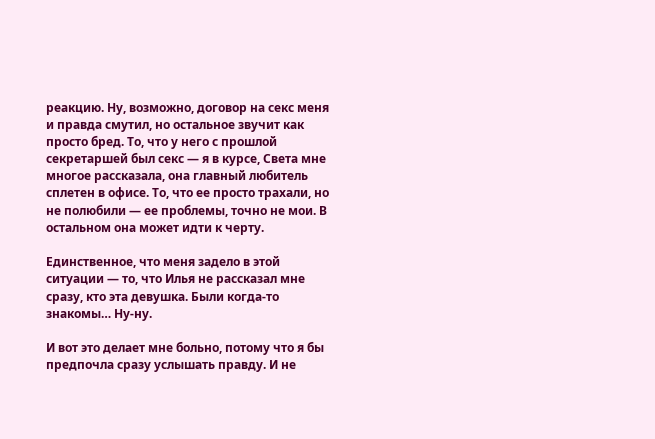реакцию. Ну, возможно, договор на секс меня и правда смутил, но остальное звучит как просто бред. То, что у него с прошлой секретаршей был секс — я в курсе, Света мне многое рассказала, она главный любитель сплетен в офисе. То, что ее просто трахали, но не полюбили — ее проблемы, точно не мои. В остальном она может идти к черту.

Единственное, что меня задело в этой ситуации — то, что Илья не рассказал мне сразу, кто эта девушка. Были когда-то знакомы… Ну-ну.

И вот это делает мне больно, потому что я бы предпочла сразу услышать правду. И не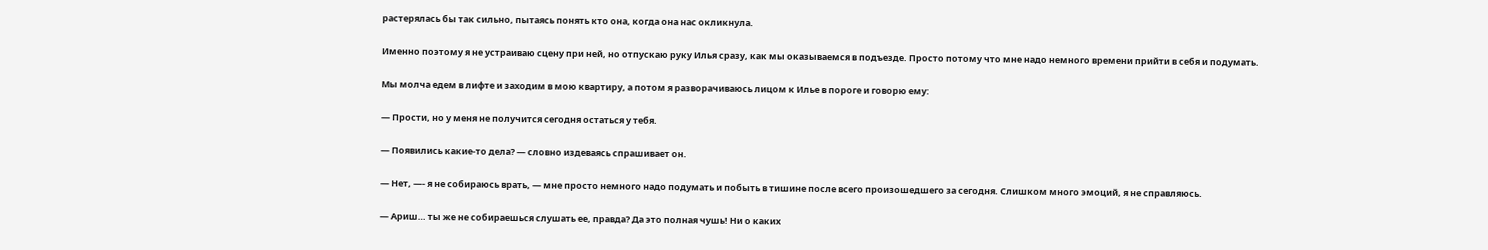растерялась бы так сильно, пытаясь понять кто она, когда она нас окликнула.

Именно поэтому я не устраиваю сцену при ней, но отпускаю руку Илья сразу, как мы оказываемся в подъезде. Просто потому что мне надо немного времени прийти в себя и подумать.

Мы молча едем в лифте и заходим в мою квартиру, а потом я разворачиваюсь лицом к Илье в пороге и говорю ему:

— Прости, но у меня не получится сегодня остаться у тебя.

— Появились какие-то дела? — словно издеваясь спрашивает он.

— Нет, —- я не собираюсь врать, — мне просто немного надо подумать и побыть в тишине после всего произошедшего за сегодня. Слишком много эмоций, я не справляюсь.

— Ариш… ты же не собираешься слушать ее, правда? Да это полная чушь! Ни о каких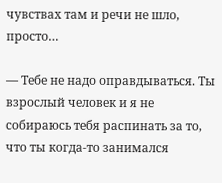чувствах там и речи не шло, просто…

— Тебе не надо оправдываться. Ты взрослый человек и я не собираюсь тебя распинать за то, что ты когда-то занимался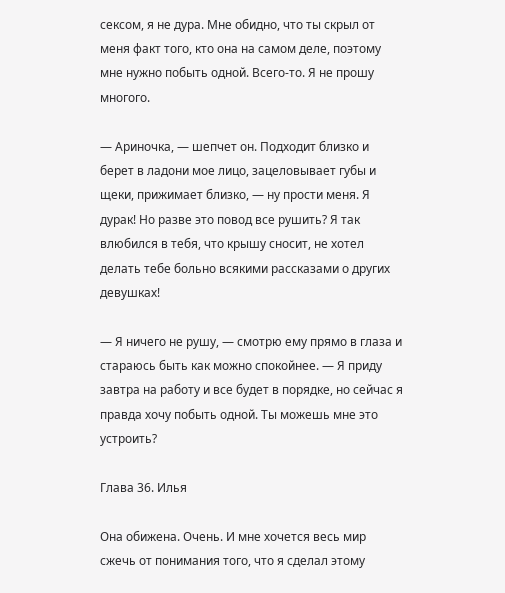сексом, я не дура. Мне обидно, что ты скрыл от меня факт того, кто она на самом деле, поэтому мне нужно побыть одной. Всего-то. Я не прошу многого.

— Ариночка, — шепчет он. Подходит близко и берет в ладони мое лицо, зацеловывает губы и щеки, прижимает близко, — ну прости меня. Я дурак! Но разве это повод все рушить? Я так влюбился в тебя, что крышу сносит, не хотел делать тебе больно всякими рассказами о других девушках!

— Я ничего не рушу, — смотрю ему прямо в глаза и стараюсь быть как можно спокойнее. — Я приду завтра на работу и все будет в порядке, но сейчас я правда хочу побыть одной. Ты можешь мне это устроить?

Глава 36. Илья

Она обижена. Очень. И мне хочется весь мир сжечь от понимания того, что я сделал этому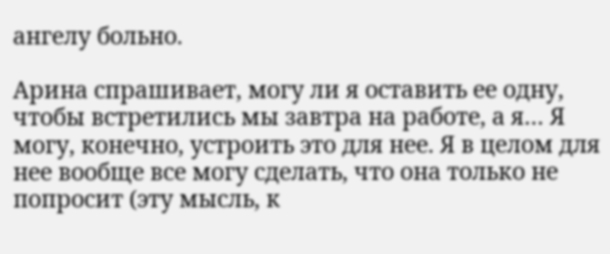ангелу больно.

Арина спрашивает, могу ли я оставить ее одну, чтобы встретились мы завтра на работе, а я… Я могу, конечно, устроить это для нее. Я в целом для нее вообще все могу сделать, что она только не попросит (эту мысль, к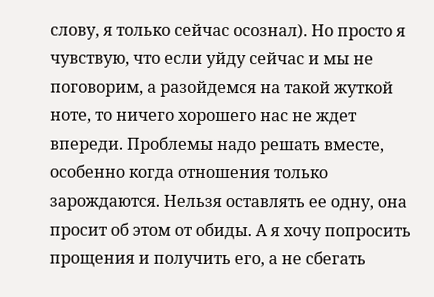слову, я только сейчас осознал). Но просто я чувствую, что если уйду сейчас и мы не поговорим, а разойдемся на такой жуткой ноте, то ничего хорошего нас не ждет впереди. Проблемы надо решать вместе, особенно когда отношения только зарождаются. Нельзя оставлять ее одну, она просит об этом от обиды. А я хочу попросить прощения и получить его, а не сбегать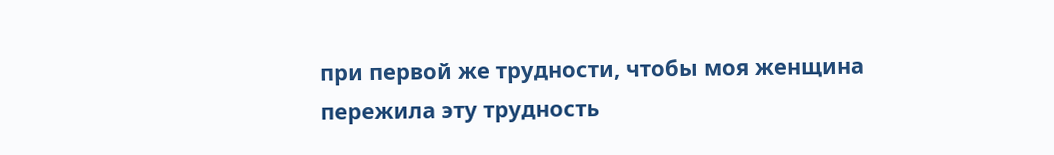при первой же трудности, чтобы моя женщина пережила эту трудность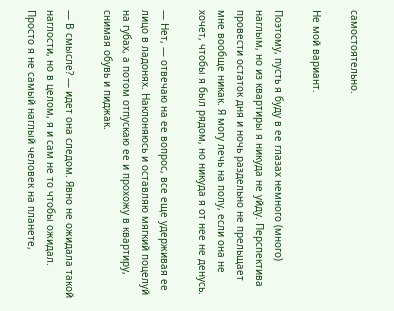самостоятельно.

Не мой вариант.

Поэтому, пусть я буду в ее глазах немного (много) наглым, но из квартиры я никуда не уйду. Перспектива провести остаток дня и ночь раздельно не прельщает мне вообще никак. Я могу лечь на полу, если она не хочет, чтобы я был рядом, но никуда я от нее не денусь.

— Нет, — отвечаю на ее вопрос, все еще удерживая ее лицо в ладонях. Наклоняюсь и оставляю мягкий поцелуй на губах, а потом отпускаю ее и прохожу в квартиру, снимая обувь и пиджак.

— В смысле? — идет она следом. Явно не ожидала такой наглости, но в целом, я и сам не то чтобы ожидал. Просто я не самый наглый человек на планете,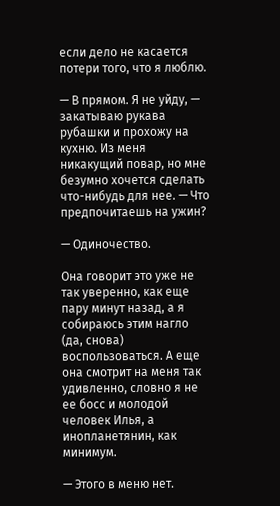если дело не касается потери того, что я люблю.

— В прямом. Я не уйду, — закатываю рукава рубашки и прохожу на кухню. Из меня никакущий повар, но мне безумно хочется сделать что-нибудь для нее. — Что предпочитаешь на ужин?

— Одиночество.

Она говорит это уже не так уверенно, как еще пару минут назад, а я собираюсь этим нагло (да, снова) воспользоваться. А еще она смотрит на меня так удивленно, словно я не ее босс и молодой человек Илья, а инопланетянин, как минимум.

— Этого в меню нет.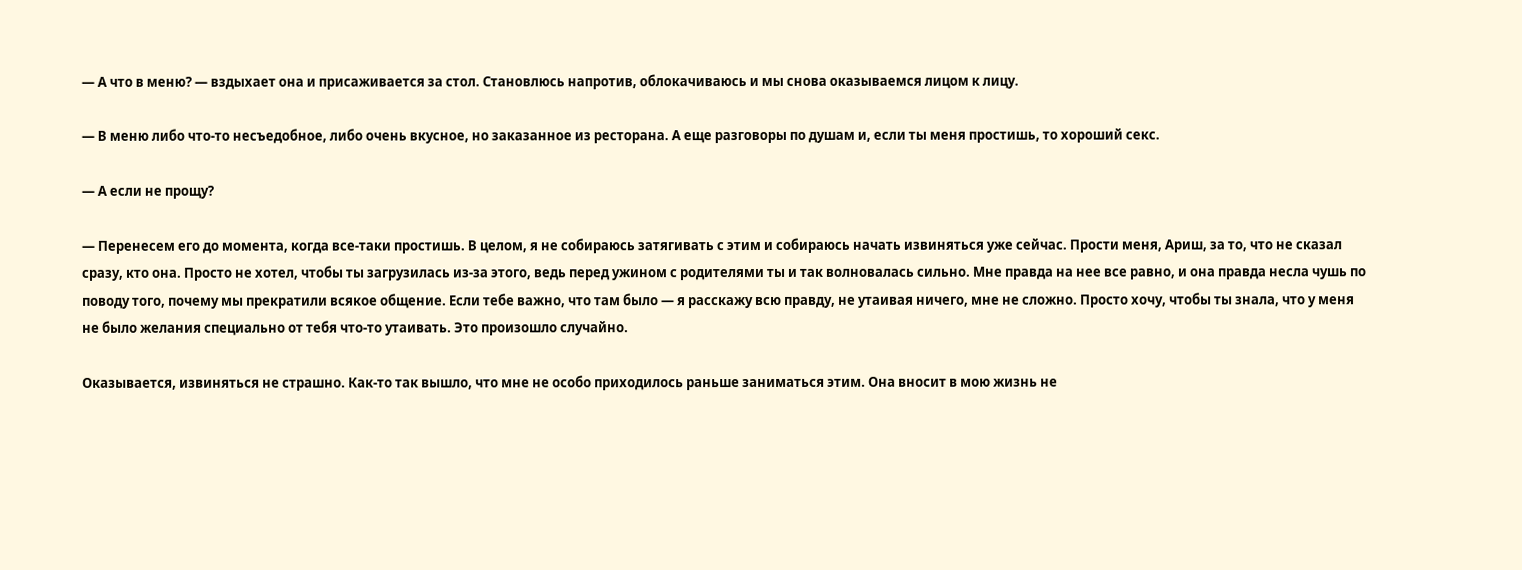— А что в меню? — вздыхает она и присаживается за стол. Становлюсь напротив, облокачиваюсь и мы снова оказываемся лицом к лицу.

— В меню либо что-то несъедобное, либо очень вкусное, но заказанное из ресторана. А еще разговоры по душам и, если ты меня простишь, то хороший секс.

— А если не прощу?

— Перенесем его до момента, когда все-таки простишь. В целом, я не собираюсь затягивать с этим и собираюсь начать извиняться уже сейчас. Прости меня, Ариш, за то, что не сказал сразу, кто она. Просто не хотел, чтобы ты загрузилась из-за этого, ведь перед ужином с родителями ты и так волновалась сильно. Мне правда на нее все равно, и она правда несла чушь по поводу того, почему мы прекратили всякое общение. Если тебе важно, что там было — я расскажу всю правду, не утаивая ничего, мне не сложно. Просто хочу, чтобы ты знала, что у меня не было желания специально от тебя что-то утаивать. Это произошло случайно.

Оказывается, извиняться не страшно. Как-то так вышло, что мне не особо приходилось раньше заниматься этим. Она вносит в мою жизнь не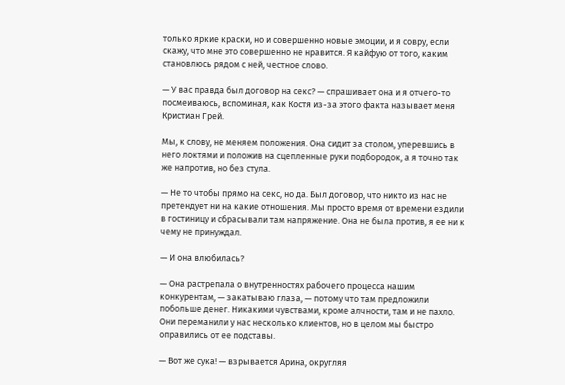только яркие краски, но и совершенно новые эмоции, и я совру, если скажу, что мне это совершенно не нравится. Я кайфую от того, каким становлюсь рядом с ней, честное слово.

— У вас правда был договор на секс? — спрашивает она и я отчего-то посмеиваюсь, вспоминая, как Костя из-за этого факта называет меня Кристиан Грей.

Мы, к слову, не меняем положения. Она сидит за столом, уперевшись в него локтями и положив на сцепленные руки подбородок, а я точно так же напротив, но без стула.

— Не то чтобы прямо на секс, но да. Был договор, что никто из нас не претендует ни на какие отношения. Мы просто время от времени ездили в гостиницу и сбрасывали там напряжение. Она не была против, я ее ни к чему не принуждал.

— И она влюбилась?

— Она растрепала о внутренностях рабочего процесса нашим конкурентам, — закатываю глаза, — потому что там предложили побольше денег. Никакими чувствами, кроме алчности, там и не пахло. Они переманили у нас несколько клиентов, но в целом мы быстро оправились от ее подставы.

— Вот же сука! — взрывается Арина, округляя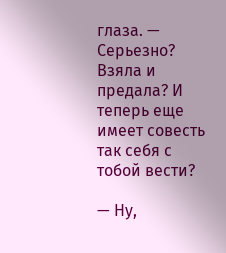глаза. — Серьезно? Взяла и предала? И теперь еще имеет совесть так себя с тобой вести?

— Ну,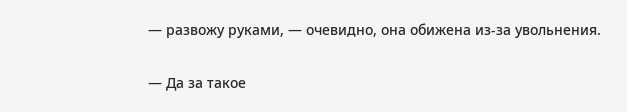— развожу руками, — очевидно, она обижена из-за увольнения.

— Да за такое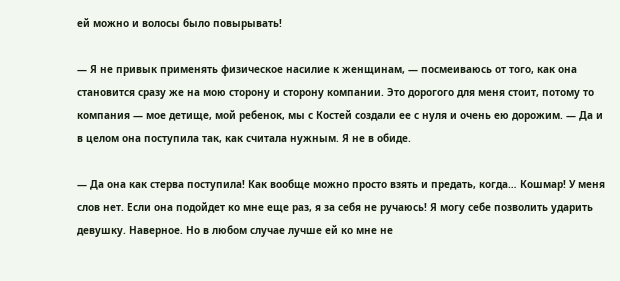ей можно и волосы было повырывать!

— Я не привык применять физическое насилие к женщинам, — посмеиваюсь от того, как она становится сразу же на мою сторону и сторону компании. Это дорогого для меня стоит, потому то компания — мое детище, мой ребенок, мы с Костей создали ее с нуля и очень ею дорожим. — Да и в целом она поступила так, как считала нужным. Я не в обиде.

— Да она как стерва поступила! Как вообще можно просто взять и предать, когда… Кошмар! У меня слов нет. Если она подойдет ко мне еще раз, я за себя не ручаюсь! Я могу себе позволить ударить девушку. Наверное. Но в любом случае лучше ей ко мне не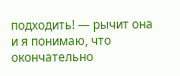подходить! — рычит она и я понимаю, что окончательно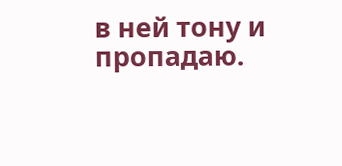в ней тону и пропадаю.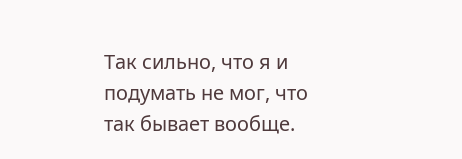Так сильно, что я и подумать не мог, что так бывает вообще.